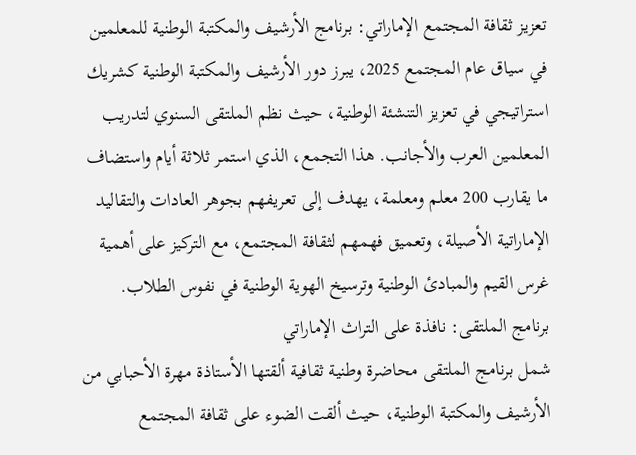تعزيز ثقافة المجتمع الإماراتي: برنامج الأرشيف والمكتبة الوطنية للمعلمين
في سياق عام المجتمع 2025، يبرز دور الأرشيف والمكتبة الوطنية كشريك استراتيجي في تعزيز التنشئة الوطنية، حيث نظم الملتقى السنوي لتدريب المعلمين العرب والأجانب. هذا التجمع، الذي استمر ثلاثة أيام واستضاف ما يقارب 200 معلم ومعلمة، يهدف إلى تعريفهم بجوهر العادات والتقاليد الإماراتية الأصيلة، وتعميق فهمهم لثقافة المجتمع، مع التركيز على أهمية غرس القيم والمبادئ الوطنية وترسيخ الهوية الوطنية في نفوس الطلاب.
برنامج الملتقى: نافذة على التراث الإماراتي
شمل برنامج الملتقى محاضرة وطنية ثقافية ألقتها الأستاذة مهرة الأحبابي من الأرشيف والمكتبة الوطنية، حيث ألقت الضوء على ثقافة المجتمع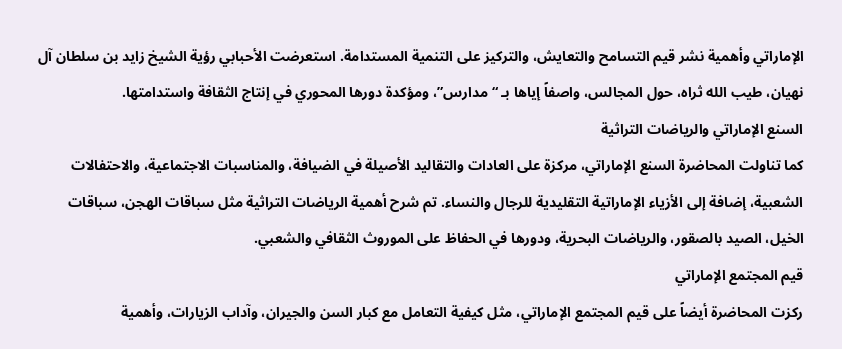الإماراتي وأهمية نشر قيم التسامح والتعايش، والتركيز على التنمية المستدامة. استعرضت الأحبابي رؤية الشيخ زايد بن سلطان آل نهيان، طيب الله ثراه، حول المجالس، واصفاً إياها بـ “مدارس”، ومؤكدة دورها المحوري في إنتاج الثقافة واستدامتها.
السنع الإماراتي والرياضات التراثية
كما تناولت المحاضرة السنع الإماراتي، مركزة على العادات والتقاليد الأصيلة في الضيافة، والمناسبات الاجتماعية، والاحتفالات الشعبية، إضافة إلى الأزياء الإماراتية التقليدية للرجال والنساء. تم شرح أهمية الرياضات التراثية مثل سباقات الهجن، سباقات الخيل، الصيد بالصقور، والرياضات البحرية، ودورها في الحفاظ على الموروث الثقافي والشعبي.
قيم المجتمع الإماراتي
ركزت المحاضرة أيضاً على قيم المجتمع الإماراتي، مثل كيفية التعامل مع كبار السن والجيران، وآداب الزيارات، وأهمية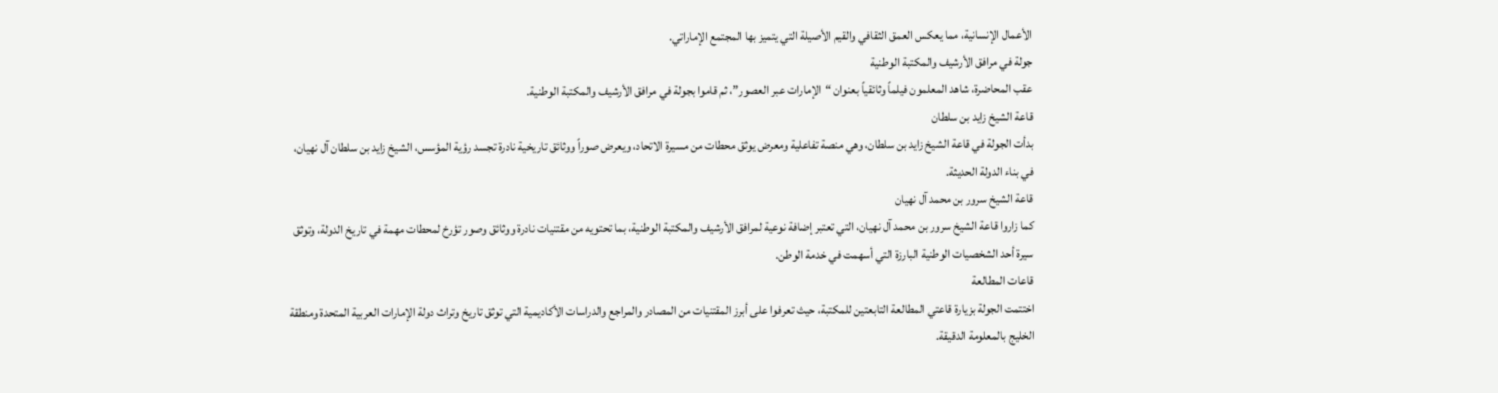الأعمال الإنسانية، مما يعكس العمق الثقافي والقيم الأصيلة التي يتميز بها المجتمع الإماراتي.
جولة في مرافق الأرشيف والمكتبة الوطنية
عقب المحاضرة، شاهد المعلمون فيلماً وثائقياً بعنوان “الإمارات عبر العصور”، ثم قاموا بجولة في مرافق الأرشيف والمكتبة الوطنية.
قاعة الشيخ زايد بن سلطان
بدأت الجولة في قاعة الشيخ زايد بن سلطان، وهي منصة تفاعلية ومعرض يوثق محطات من مسيرة الاتحاد، ويعرض صوراً ووثائق تاريخية نادرة تجسد رؤية المؤسس، الشيخ زايد بن سلطان آل نهيان، في بناء الدولة الحديثة.
قاعة الشيخ سرور بن محمد آل نهيان
كما زاروا قاعة الشيخ سرور بن محمد آل نهيان، التي تعتبر إضافة نوعية لمرافق الأرشيف والمكتبة الوطنية، بما تحتويه من مقتنيات نادرة ووثائق وصور تؤرخ لمحطات مهمة في تاريخ الدولة، وتوثق سيرة أحد الشخصيات الوطنية البارزة التي أسهمت في خدمة الوطن.
قاعات المطالعة
اختتمت الجولة بزيارة قاعتي المطالعة التابعتين للمكتبة، حيث تعرفوا على أبرز المقتنيات من المصادر والمراجع والدراسات الأكاديمية التي توثق تاريخ وتراث دولة الإمارات العربية المتحدة ومنطقة الخليج بالمعلومة الدقيقة.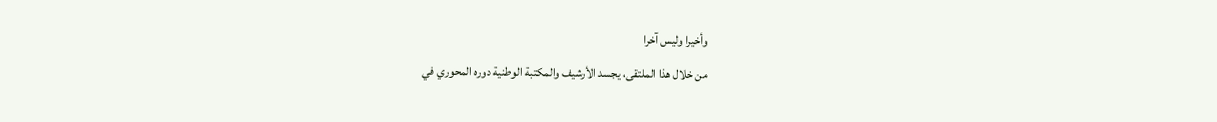وأخيرا وليس آخرا
من خلال هذا الملتقى، يجسد الأرشيف والمكتبة الوطنية دوره المحوري في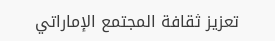تعزيز ثقافة المجتمع الإماراتي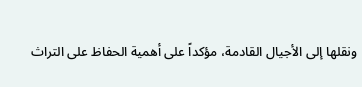ونقلها إلى الأجيال القادمة، مؤكداً على أهمية الحفاظ على التراث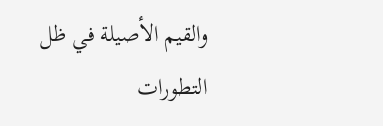والقيم الأصيلة في ظل التطورات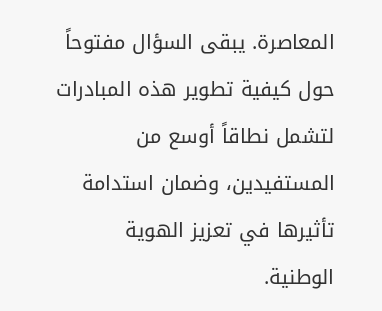المعاصرة. يبقى السؤال مفتوحاً حول كيفية تطوير هذه المبادرات لتشمل نطاقاً أوسع من المستفيدين، وضمان استدامة تأثيرها في تعزيز الهوية الوطنية.